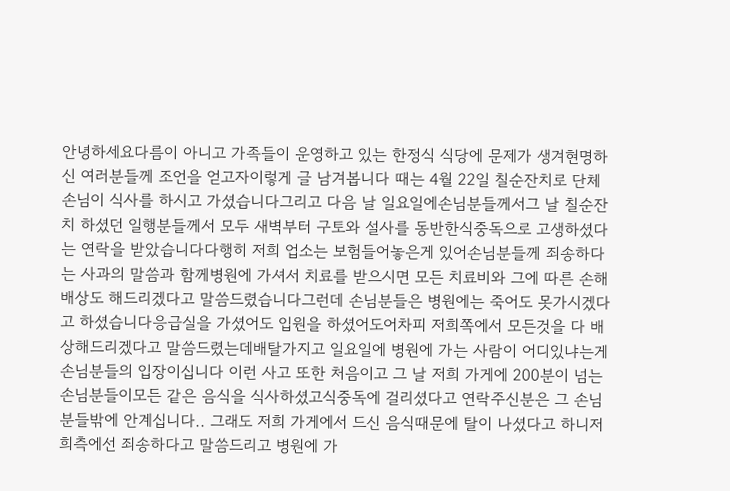안녕하세요다름이 아니고 가족들이 운영하고 있는 한정식 식당에 문제가 생겨현명하신 여러분들께 조언을 얻고자이렇게 글 남겨봅니다 때는 4월 22일 칠순잔치로 단체손님이 식사를 하시고 가셨습니다그리고 다음 날 일요일에손님분들께서그 날 칠순잔치 하셨던 일행분들께서 모두 새벽부터 구토와 설사를 동반한식중독으로 고생하셨다는 연락을 받았습니다다행히 저희 업소는 보험들어놓은게 있어손님분들께 죄송하다는 사과의 말씀과 함께병원에 가셔서 치료를 받으시면 모든 치료비와 그에 따른 손해배상도 해드리겠다고 말씀드렸습니다그런데 손님분들은 병원에는 죽어도 못가시겠다고 하셨습니다응급실을 가셨어도 입원을 하셨어도어차피 저희쪽에서 모든것을 다 배상해드리겠다고 말씀드렸는데배탈가지고 일요일에 병원에 가는 사람이 어디있냐는게 손님분들의 입장이십니다 이런 사고 또한 처음이고 그 날 저희 가게에 200분이 넘는 손님분들이모든 같은 음식을 식사하셨고식중독에 걸리셨다고 연락주신분은 그 손님분들밖에 안계십니다.. 그래도 저희 가게에서 드신 음식때문에 탈이 나셨다고 하니저희측에선 죄송하다고 말씀드리고 병원에 가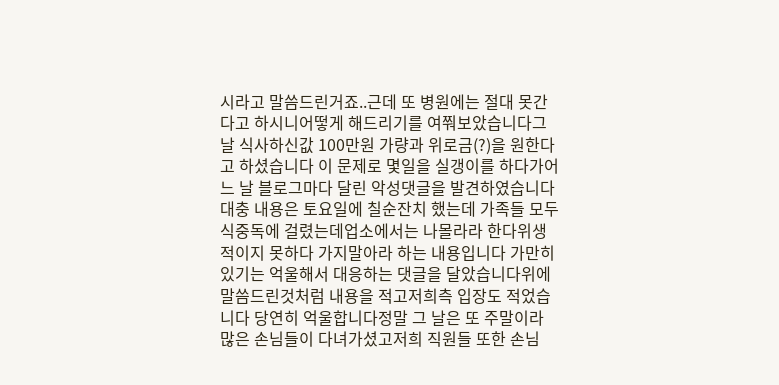시라고 말씀드린거죠..근데 또 병원에는 절대 못간다고 하시니어떻게 해드리기를 여쭤보았습니다그 날 식사하신값 100만원 가량과 위로금(?)을 원한다고 하셨습니다 이 문제로 몇일을 실갱이를 하다가어느 날 블로그마다 달린 악성댓글을 발견하였습니다 대충 내용은 토요일에 칠순잔치 했는데 가족들 모두 식중독에 걸렸는데업소에서는 나몰라라 한다위생적이지 못하다 가지말아라 하는 내용입니다 가만히 있기는 억울해서 대응하는 댓글을 달았습니다위에 말씀드린것처럼 내용을 적고저희측 입장도 적었습니다 당연히 억울합니다정말 그 날은 또 주말이라 많은 손님들이 다녀가셨고저희 직원들 또한 손님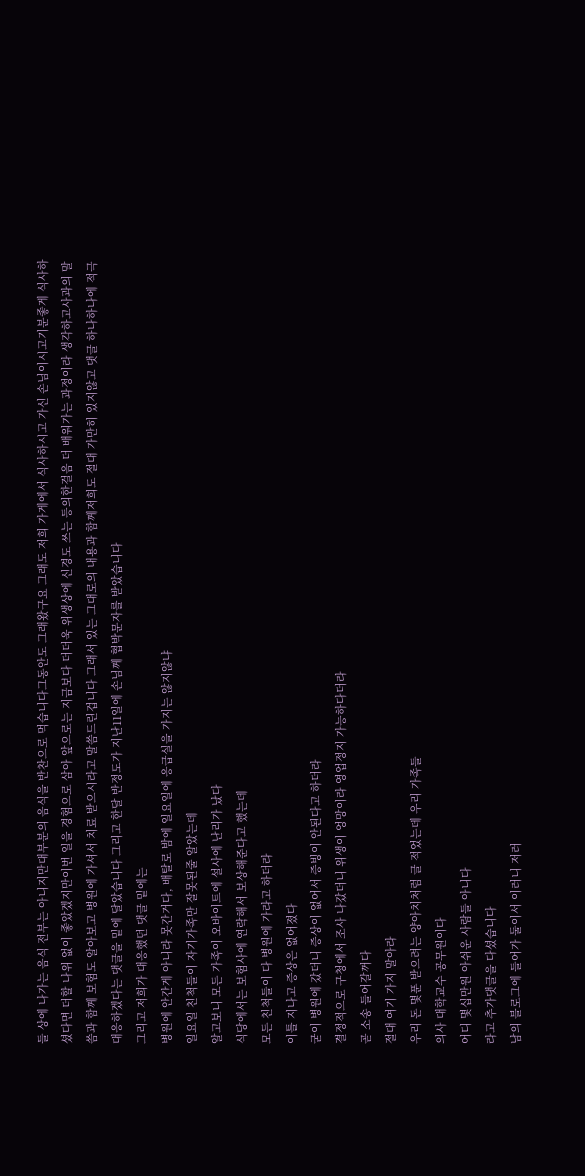들 상에 나가는 음식 전부는 아니지만대부분의 음식을 반찬으로 먹습니다그동안도 그래왔구요 그래도 저희 가게에서 식사하시고 가신 손님이시고기분좋게 식사하셨다면 더할 나위 없이 좋았겠지만이번 일을 경험으로 삼아 앞으로는 지금보다 더더욱 위생상에 신경도 쓰는 등의한걸음 더 배워가는 과정이라 생각하고사과의 말씀과 함께 보험도 알아보고 병원에 가셔서 치료 받으시라고 말씀드린겁니다 그래서 있는 그대로의 내용과 함께저희도 절대 가만히 있지않고 댓글 하나하나에 적극대응하겠다는 댓글을 밑에 달았습니다 그리고 한달 반정도가 지난11일에 손님께 협박문자를 받았습니다
그리고 저희가 대응했던 댓글 밑에는
병원에 안간게 아니라 못간거다, 배탈로 밤에 일요일에 응급실을 가지는 않지않냐
일요일 친척들이 자기가족만 잘못된줄 알았는데
알고보니 모든 가족이 오바이트에 설사에 난리가 났다
식당에서는 보험사에 연락해서 보상해준다고 했는데
모든 친척들이 다 병원에 가라고 하더라
이틀 지나고 증상은 없어졌다
굳이 병원에 갔더니 증상이 없어서 증빙이 안된다고 하더라
결정적으로 구청에서 조사 나갔더니 위생이 엉망이라 영업정지 가능하다더라
곧 소송 들어갈꺼다
절대 여기 가지 말아라
우리 돈 몇푼 받으려는 양아치처럼 글 적었는데 우리 가족들
의사 대학교수 공무원이다
어디 몇십만원 아쉬운 사람들 아니다
라고 추가댓글을 다셨습니다
남의 블로그에 들어가 둘이서 이러니 저러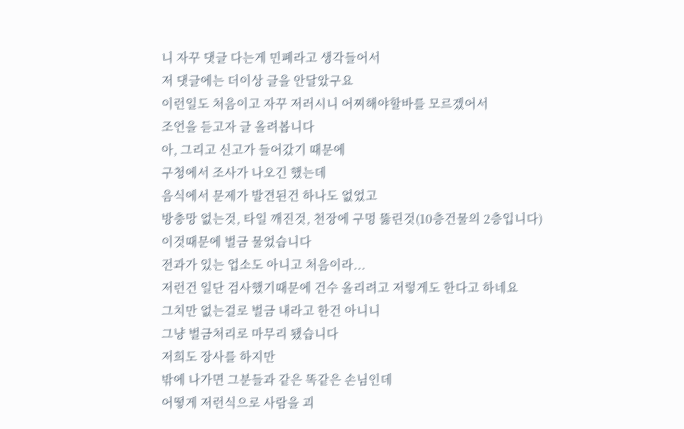니 자꾸 댓글 다는게 민폐라고 생각들어서
저 댓글에는 더이상 글을 안달았구요
이런일도 처음이고 자꾸 저러시니 어찌해야할바를 모르겠어서
조언을 듣고자 글 올려봅니다
아, 그리고 신고가 들어갔기 때문에
구청에서 조사가 나오긴 했는데
음식에서 문제가 발견된건 하나도 없었고
방충망 없는것, 타일 깨진것, 천장에 구멍 뚫린것(10층건물의 2층입니다)
이것때문에 벌금 물었습니다
전과가 있는 업소도 아니고 처음이라...
저런건 일단 검사했기때문에 건수 올리려고 저렇게도 한다고 하네요
그치만 없는걸로 벌금 내라고 한건 아니니
그냥 벌금처리로 마무리 됐습니다
저희도 장사를 하지만
밖에 나가면 그분들과 같은 똑같은 손님인데
어떻게 저런식으로 사람을 괴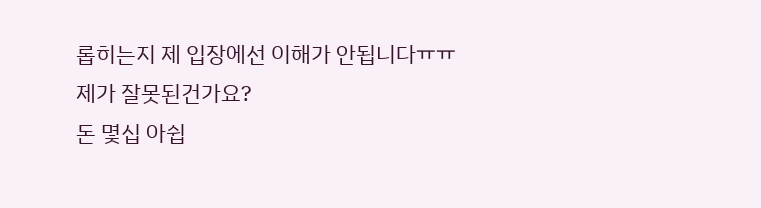롭히는지 제 입장에선 이해가 안됩니다ㅠㅠ
제가 잘못된건가요?
돈 몇십 아쉽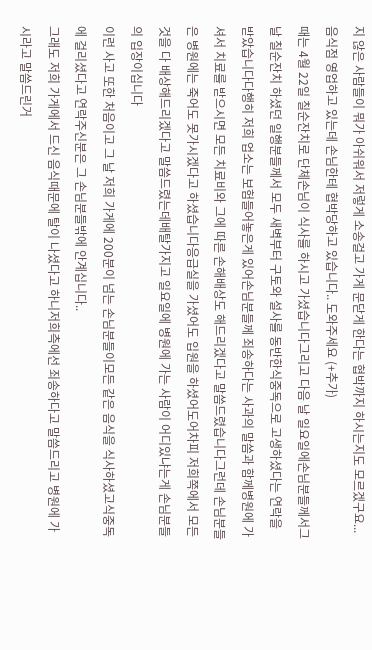지 않은 사람들이 뭐가 아쉬워서 저렇게 소송걸고 가게 문닫게 한다는 협박까지 하시는지도 모르겠구요...
음식점 영업하고 있는데 손님한테 협박당하고 있습니다.. 도와주세요 (+추가)
때는 4월 22일 칠순잔치로 단체손님이 식사를 하시고 가셨습니다그리고 다음 날 일요일에손님분들께서그 날 칠순잔치 하셨던 일행분들께서 모두 새벽부터 구토와 설사를 동반한식중독으로 고생하셨다는 연락을 받았습니다다행히 저희 업소는 보험들어놓은게 있어손님분들께 죄송하다는 사과의 말씀과 함께병원에 가셔서 치료를 받으시면 모든 치료비와 그에 따른 손해배상도 해드리겠다고 말씀드렸습니다그런데 손님분들은 병원에는 죽어도 못가시겠다고 하셨습니다응급실을 가셨어도 입원을 하셨어도어차피 저희쪽에서 모든것을 다 배상해드리겠다고 말씀드렸는데배탈가지고 일요일에 병원에 가는 사람이 어디있냐는게 손님분들의 입장이십니다
이런 사고 또한 처음이고 그 날 저희 가게에 200분이 넘는 손님분들이모든 같은 음식을 식사하셨고식중독에 걸리셨다고 연락주신분은 그 손님분들밖에 안계십니다..
그래도 저희 가게에서 드신 음식때문에 탈이 나셨다고 하니저희측에선 죄송하다고 말씀드리고 병원에 가시라고 말씀드린거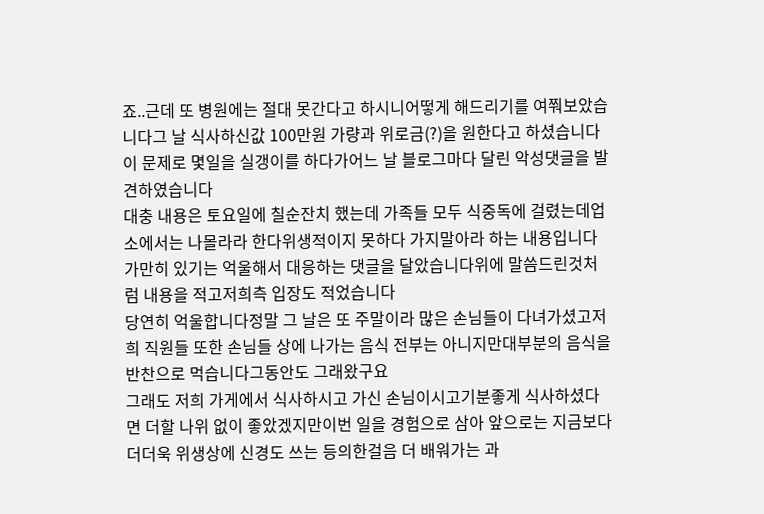죠..근데 또 병원에는 절대 못간다고 하시니어떻게 해드리기를 여쭤보았습니다그 날 식사하신값 100만원 가량과 위로금(?)을 원한다고 하셨습니다
이 문제로 몇일을 실갱이를 하다가어느 날 블로그마다 달린 악성댓글을 발견하였습니다
대충 내용은 토요일에 칠순잔치 했는데 가족들 모두 식중독에 걸렸는데업소에서는 나몰라라 한다위생적이지 못하다 가지말아라 하는 내용입니다
가만히 있기는 억울해서 대응하는 댓글을 달았습니다위에 말씀드린것처럼 내용을 적고저희측 입장도 적었습니다
당연히 억울합니다정말 그 날은 또 주말이라 많은 손님들이 다녀가셨고저희 직원들 또한 손님들 상에 나가는 음식 전부는 아니지만대부분의 음식을 반찬으로 먹습니다그동안도 그래왔구요
그래도 저희 가게에서 식사하시고 가신 손님이시고기분좋게 식사하셨다면 더할 나위 없이 좋았겠지만이번 일을 경험으로 삼아 앞으로는 지금보다 더더욱 위생상에 신경도 쓰는 등의한걸음 더 배워가는 과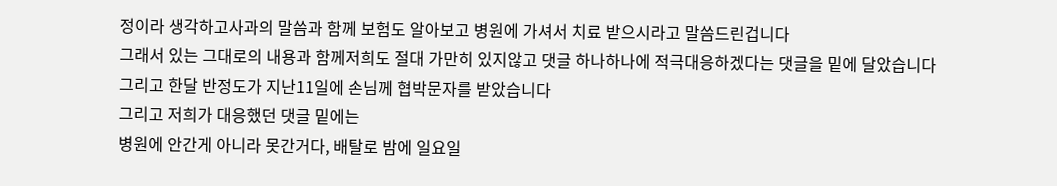정이라 생각하고사과의 말씀과 함께 보험도 알아보고 병원에 가셔서 치료 받으시라고 말씀드린겁니다
그래서 있는 그대로의 내용과 함께저희도 절대 가만히 있지않고 댓글 하나하나에 적극대응하겠다는 댓글을 밑에 달았습니다
그리고 한달 반정도가 지난11일에 손님께 협박문자를 받았습니다
그리고 저희가 대응했던 댓글 밑에는
병원에 안간게 아니라 못간거다, 배탈로 밤에 일요일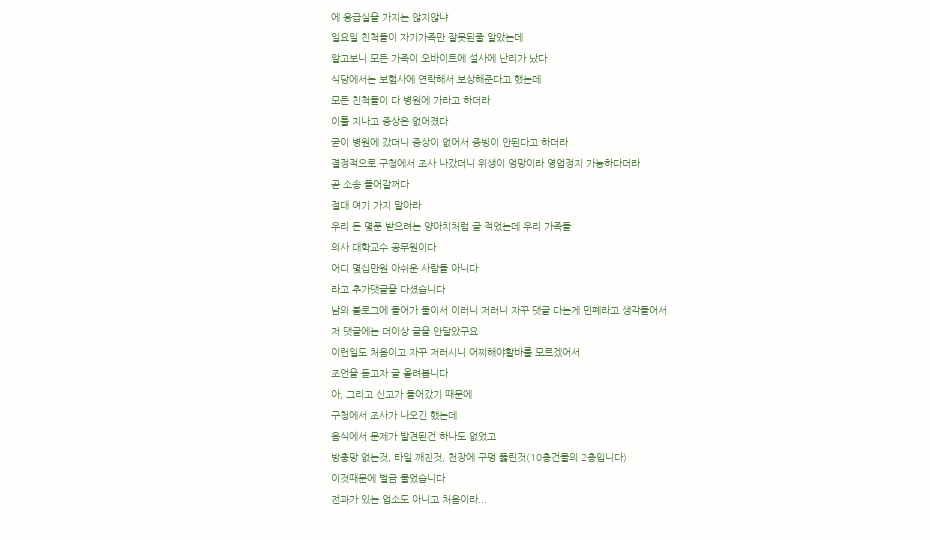에 응급실을 가지는 않지않냐
일요일 친척들이 자기가족만 잘못된줄 알았는데
알고보니 모든 가족이 오바이트에 설사에 난리가 났다
식당에서는 보험사에 연락해서 보상해준다고 했는데
모든 친척들이 다 병원에 가라고 하더라
이틀 지나고 증상은 없어졌다
굳이 병원에 갔더니 증상이 없어서 증빙이 안된다고 하더라
결정적으로 구청에서 조사 나갔더니 위생이 엉망이라 영업정지 가능하다더라
곧 소송 들어갈꺼다
절대 여기 가지 말아라
우리 돈 몇푼 받으려는 양아치처럼 글 적었는데 우리 가족들
의사 대학교수 공무원이다
어디 몇십만원 아쉬운 사람들 아니다
라고 추가댓글을 다셨습니다
남의 블로그에 들어가 둘이서 이러니 저러니 자꾸 댓글 다는게 민폐라고 생각들어서
저 댓글에는 더이상 글을 안달았구요
이런일도 처음이고 자꾸 저러시니 어찌해야할바를 모르겠어서
조언을 듣고자 글 올려봅니다
아, 그리고 신고가 들어갔기 때문에
구청에서 조사가 나오긴 했는데
음식에서 문제가 발견된건 하나도 없었고
방충망 없는것, 타일 깨진것, 천장에 구멍 뚫린것(10층건물의 2층입니다)
이것때문에 벌금 물었습니다
전과가 있는 업소도 아니고 처음이라...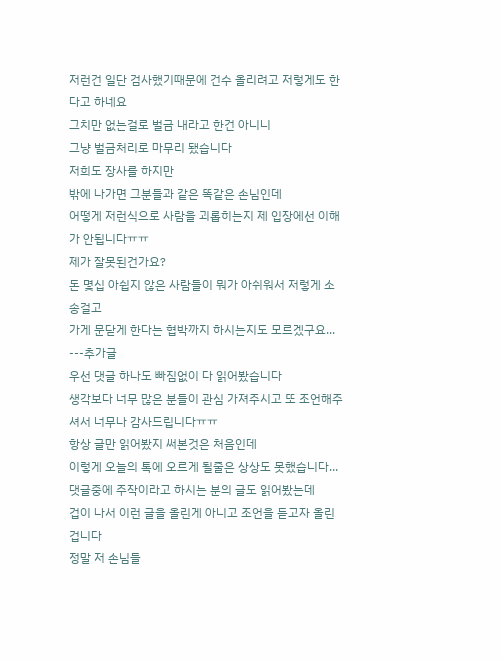저런건 일단 검사했기때문에 건수 올리려고 저렇게도 한다고 하네요
그치만 없는걸로 벌금 내라고 한건 아니니
그냥 벌금처리로 마무리 됐습니다
저희도 장사를 하지만
밖에 나가면 그분들과 같은 똑같은 손님인데
어떻게 저런식으로 사람을 괴롭히는지 제 입장에선 이해가 안됩니다ㅠㅠ
제가 잘못된건가요?
돈 몇십 아쉽지 않은 사람들이 뭐가 아쉬워서 저렇게 소송걸고
가게 문닫게 한다는 협박까지 하시는지도 모르겠구요...
---추가글
우선 댓글 하나도 빠짐없이 다 읽어봤습니다
생각보다 너무 많은 분들이 관심 가져주시고 또 조언해주셔서 너무나 감사드립니다ㅠㅠ
항상 글만 읽어봤지 써본것은 처음인데
이렇게 오늘의 톡에 오르게 될줄은 상상도 못했습니다...
댓글중에 주작이라고 하시는 분의 글도 읽어봤는데
겁이 나서 이런 글을 올린게 아니고 조언을 듣고자 올린겁니다
정말 저 손님들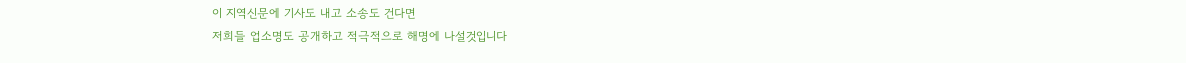이 지역신문에 기사도 내고 소송도 건다면
저희들 업소명도 공개하고 적극적으로 해명에 나설것입니다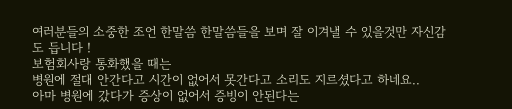여러분들의 소중한 조언 한말씀 한말씀들을 보며 잘 이겨낼 수 있을것만 자신감도 듭니다 !
보험회사랑 통화했을 때는
병원에 절대 안간다고 시간이 없어서 못간다고 소리도 지르셨다고 하네요..
아마 병원에 갔다가 증상이 없어서 증빙이 안된다는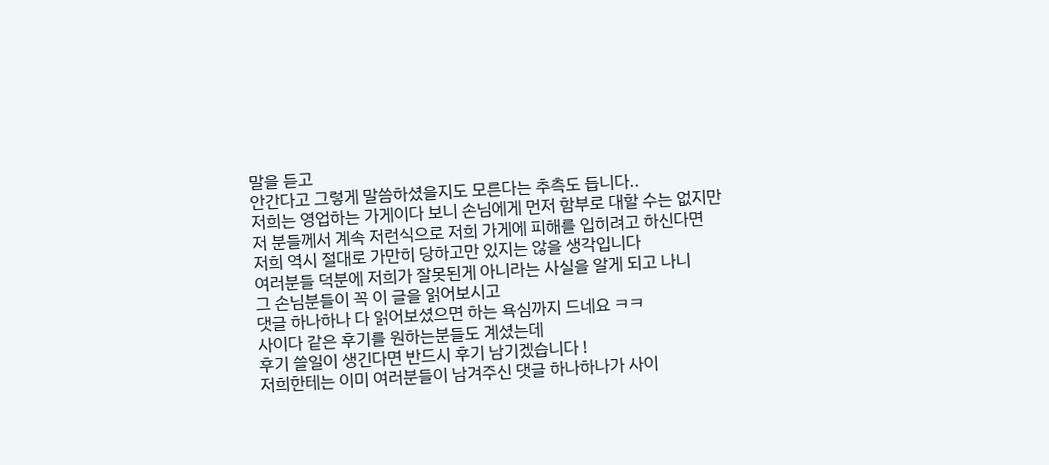말을 듣고
안간다고 그렇게 말씀하셨을지도 모른다는 추측도 듭니다..
저희는 영업하는 가게이다 보니 손님에게 먼저 함부로 대할 수는 없지만
저 분들께서 계속 저런식으로 저희 가게에 피해를 입히려고 하신다면
저희 역시 절대로 가만히 당하고만 있지는 않을 생각입니다
여러분들 덕분에 저희가 잘못된게 아니라는 사실을 알게 되고 나니
그 손님분들이 꼭 이 글을 읽어보시고
댓글 하나하나 다 읽어보셨으면 하는 욕심까지 드네요 ㅋㅋ
사이다 같은 후기를 원하는분들도 계셨는데
후기 쓸일이 생긴다면 반드시 후기 남기겠습니다 !
저희한테는 이미 여러분들이 남겨주신 댓글 하나하나가 사이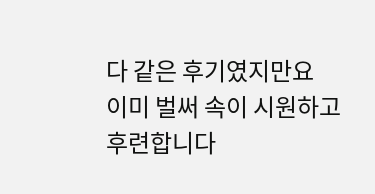다 같은 후기였지만요
이미 벌써 속이 시원하고 후련합니다